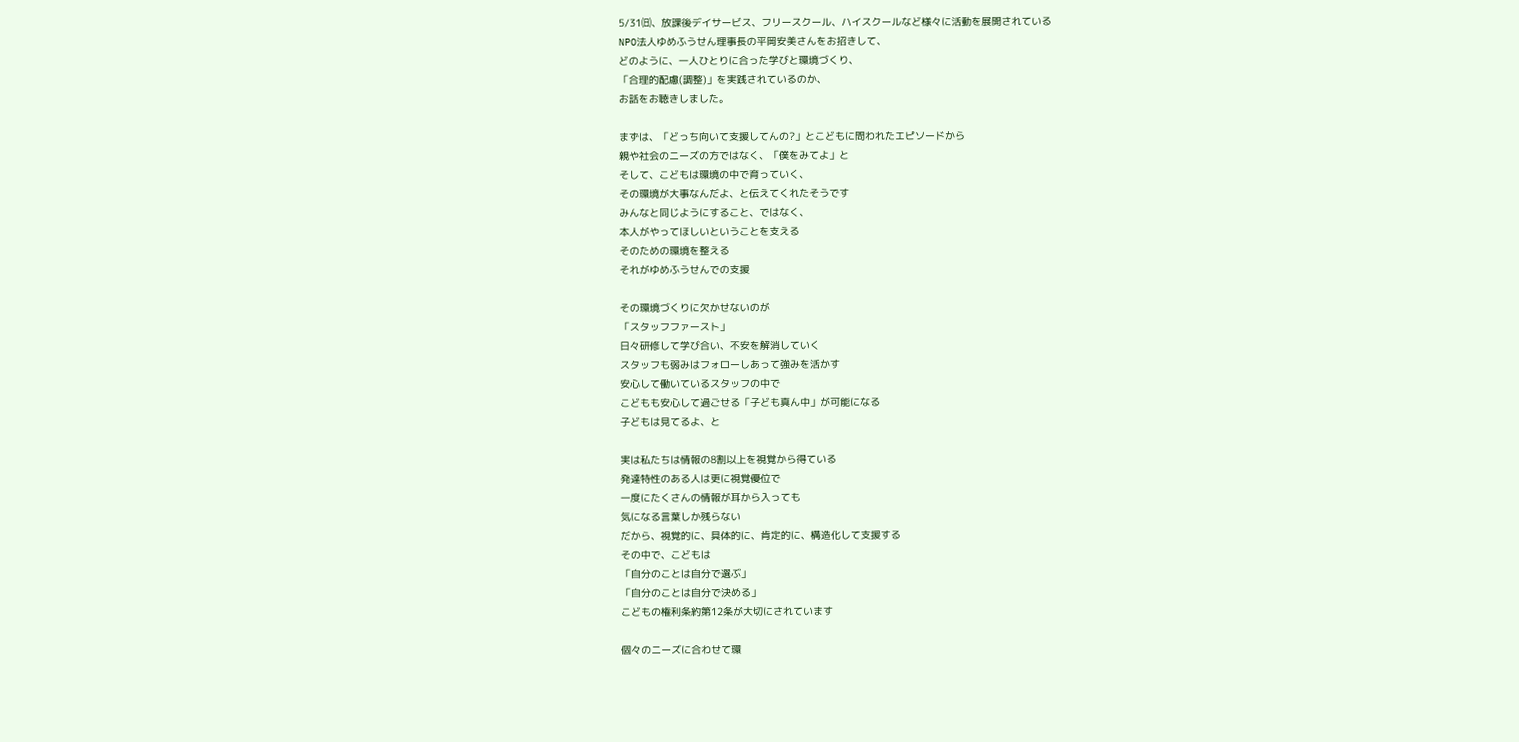5/31㈰、放課後デイサービス、フリースクール、ハイスクールなど様々に活動を展開されている
NPO法人ゆめふうせん理事長の平岡安美さんをお招きして、
どのように、一人ひとりに合った学びと環境づくり、
「合理的配慮(調整)」を実践されているのか、
お話をお聴きしました。

まずは、「どっち向いて支援してんの?」とこどもに問われたエピソードから
親や社会のニーズの方ではなく、「僕をみてよ」と
そして、こどもは環境の中で育っていく、
その環境が大事なんだよ、と伝えてくれたそうです
みんなと同じようにすること、ではなく、
本人がやってほしいということを支える
そのための環境を整える
それがゆめふうせんでの支援

その環境づくりに欠かせないのが
「スタッフファースト」
日々研修して学び合い、不安を解消していく
スタッフも弱みはフォローしあって強みを活かす
安心して働いているスタッフの中で
こどもも安心して過ごせる「子ども真ん中」が可能になる
子どもは見てるよ、と

実は私たちは情報の8割以上を視覚から得ている
発達特性のある人は更に視覚優位で
一度にたくさんの情報が耳から入っても
気になる言葉しか残らない
だから、視覚的に、具体的に、肯定的に、構造化して支援する
その中で、こどもは
「自分のことは自分で選ぶ」
「自分のことは自分で決める」
こどもの権利条約第12条が大切にされています

個々のニーズに合わせて環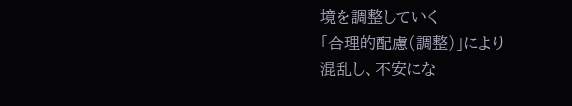境を調整していく
「合理的配慮(調整)」により
混乱し、不安にな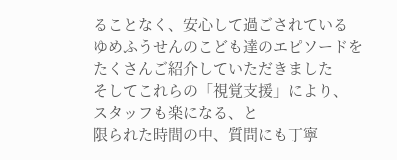ることなく、安心して過ごされている
ゆめふうせんのこども達のエピソードを
たくさんご紹介していただきました
そしてこれらの「視覚支援」により、
スタッフも楽になる、と
限られた時間の中、質問にも丁寧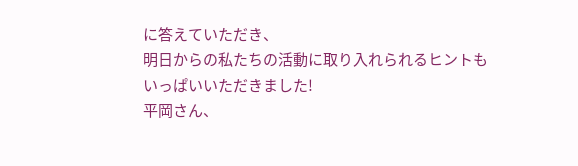に答えていただき、
明日からの私たちの活動に取り入れられるヒントも
いっぱいいただきました!
平岡さん、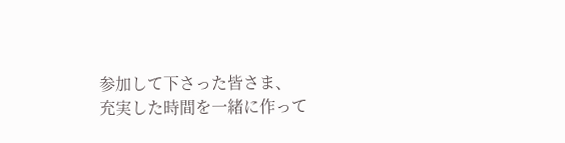参加して下さった皆さま、
充実した時間を一緒に作って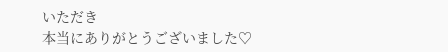いただき
本当にありがとうございました♡